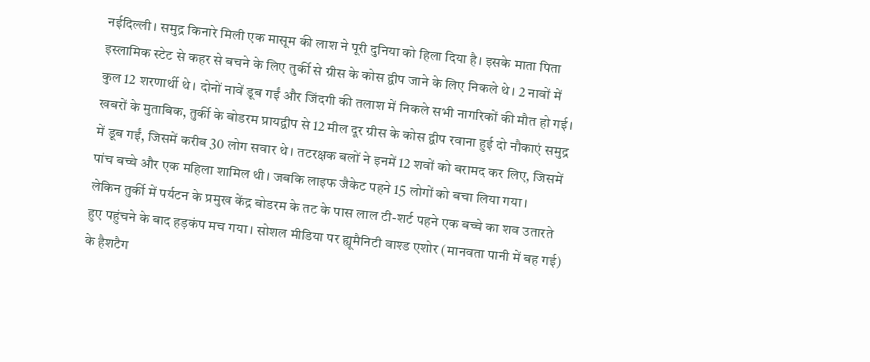नईदिल्ली। समुद्र किनारे मिली एक मासूम की लाश ने पूरी दुनिया को हिला दिया है। इसके माता पिता इस्लामिक स्टेट से कहर से बचने के लिए तुर्की से ग्रीस के कोस द्वीप जाने के लिए निकले थे। 2 नावों में कुल 12 शरणार्थी थे। दोनों नावें डूब गईं और जिंदगी की तलाश में निकले सभी नागरिकों की मौत हो गई।
खबरों के मुताबिक, तुर्की के बोडरम प्रायद्वीप से 12 मील दूर ग्रीस के कोस द्वीप रवाना हुई दो नौकाएं समुद्र में डूब गईं, जिसमें करीब 30 लोग सवार थे। तटरक्षक बलों ने इनमें 12 शवों को बरामद कर लिए, जिसमें पांच बच्चे और एक महिला शामिल थी। जबकि लाइफ जैकेट पहने 15 लोगों को बचा लिया गया।
लेकिन तुर्की में पर्यटन के प्रमुख केंद्र बोडरम के तट के पास लाल टी-शर्ट पहने एक बच्चे का शव उतारते हुए पहुंचने के बाद हड़कंप मच गया। सोशल मीडिया पर ह्यूमैनिटी वाश्ड एशोर (मानवता पानी में बह गई) के हैशटैग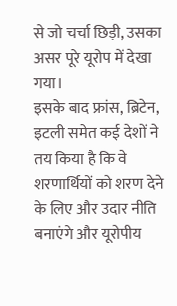से जो चर्चा छिड़ी, उसका असर पूरे यूरोप में देखा गया।
इसके बाद फ्रांस, ब्रिटेन, इटली समेत कई देशों ने तय किया है कि वे शरणार्थियों को शरण देने के लिए और उदार नीति बनाएंगे और यूरोपीय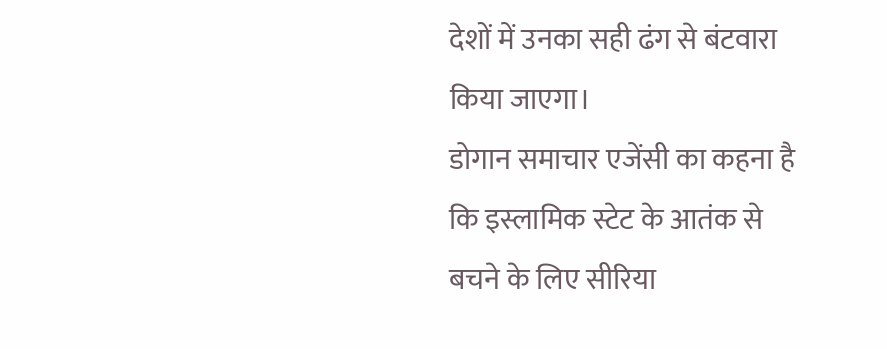देशों में उनका सही ढंग से बंटवारा किया जाएगा।
डोगान समाचार एजेंसी का कहना है कि इस्लामिक स्टेट के आतंक से बचने के लिए सीरिया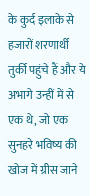के कुर्द इलाके से हजारों शरणार्थी तुर्की पहुंचे हैं और ये अभागे उन्हीं में से एक थे, जो एक सुनहरे भविष्य की खोज में ग्रीस जाने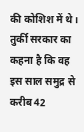की कोशिश में थे। तुर्की सरकार का कहना है कि वह इस साल समुद्र से करीब 42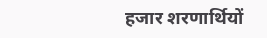हजार शरणार्थियों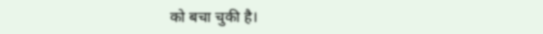को बचा चुकी है।